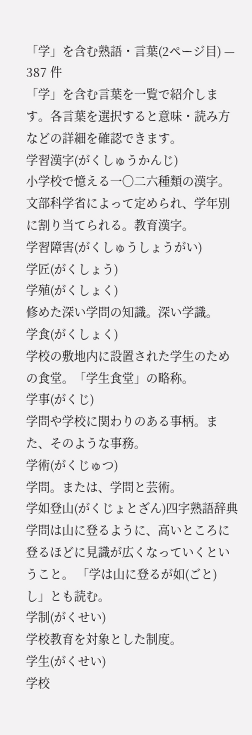「学」を含む熟語・言葉(2ページ目) — 387 件
「学」を含む言葉を一覧で紹介します。各言葉を選択すると意味・読み方などの詳細を確認できます。
学習漢字(がくしゅうかんじ)
小学校で憶える一〇二六種類の漢字。文部科学省によって定められ、学年別に割り当てられる。教育漢字。
学習障害(がくしゅうしょうがい)
学匠(がくしょう)
学殖(がくしょく)
修めた深い学問の知識。深い学識。
学食(がくしょく)
学校の敷地内に設置された学生のための食堂。「学生食堂」の略称。
学事(がくじ)
学問や学校に関わりのある事柄。また、そのような事務。
学術(がくじゅつ)
学問。または、学問と芸術。
学如登山(がくじょとざん)四字熟語辞典
学問は山に登るように、高いところに登るほどに見識が広くなっていくということ。 「学は山に登るが如(ごと)し」とも読む。
学制(がくせい)
学校教育を対象とした制度。
学生(がくせい)
学校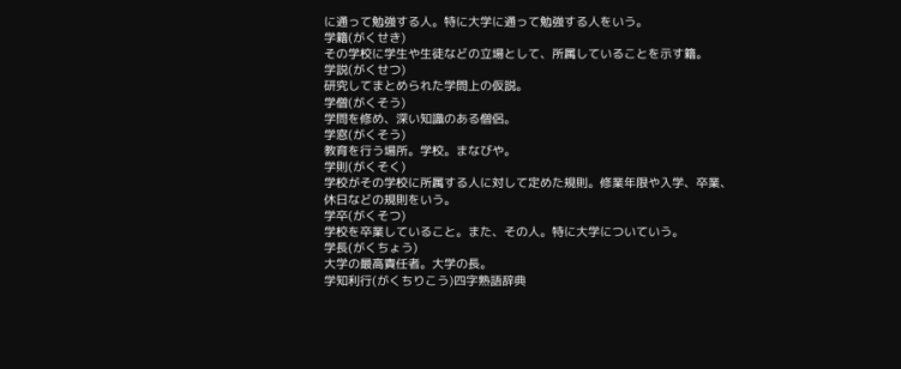に通って勉強する人。特に大学に通って勉強する人をいう。
学籍(がくせき)
その学校に学生や生徒などの立場として、所属していることを示す籍。
学説(がくせつ)
研究してまとめられた学問上の仮説。
学僧(がくそう)
学問を修め、深い知識のある僧侶。
学窓(がくそう)
教育を行う場所。学校。まなびや。
学則(がくそく)
学校がその学校に所属する人に対して定めた規則。修業年限や入学、卒業、休日などの規則をいう。
学卒(がくそつ)
学校を卒業していること。また、その人。特に大学についていう。
学長(がくちょう)
大学の最高責任者。大学の長。
学知利行(がくちりこう)四字熟語辞典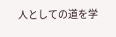人としての道を学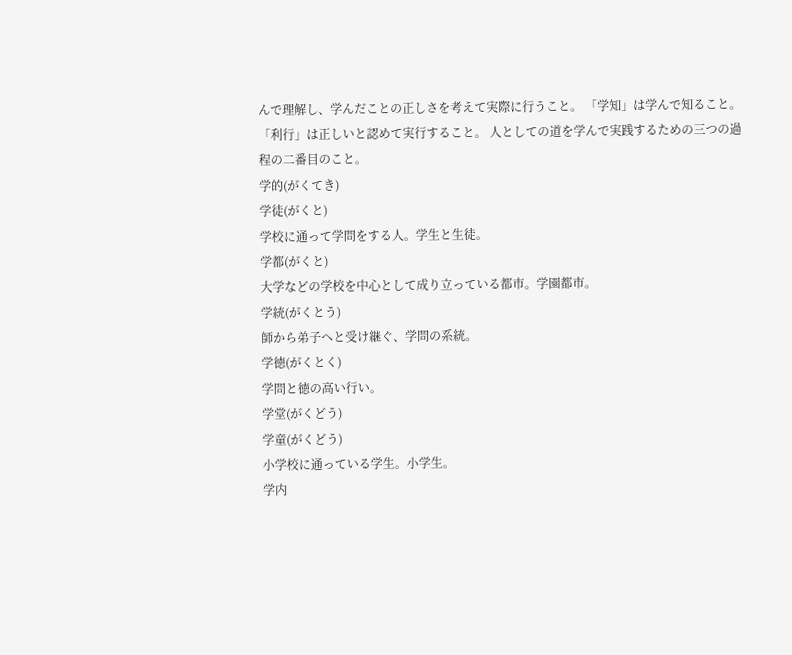んで理解し、学んだことの正しさを考えて実際に行うこと。 「学知」は学んで知ること。 「利行」は正しいと認めて実行すること。 人としての道を学んで実践するための三つの過程の二番目のこと。
学的(がくてき)
学徒(がくと)
学校に通って学問をする人。学生と生徒。
学都(がくと)
大学などの学校を中心として成り立っている都市。学園都市。
学統(がくとう)
師から弟子へと受け継ぐ、学問の系統。
学徳(がくとく)
学問と徳の高い行い。
学堂(がくどう)
学童(がくどう)
小学校に通っている学生。小学生。
学内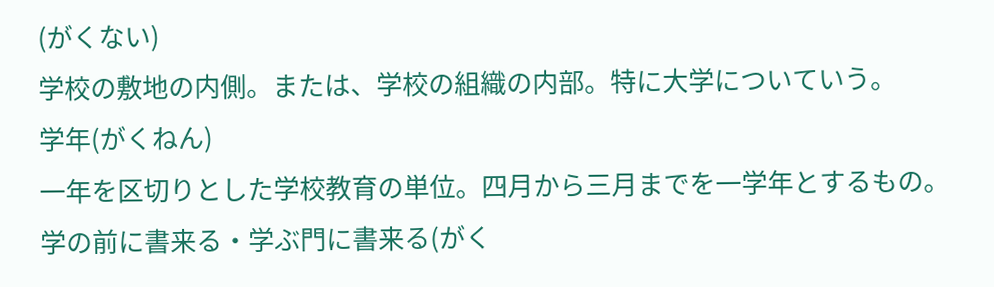(がくない)
学校の敷地の内側。または、学校の組織の内部。特に大学についていう。
学年(がくねん)
一年を区切りとした学校教育の単位。四月から三月までを一学年とするもの。
学の前に書来る・学ぶ門に書来る(がく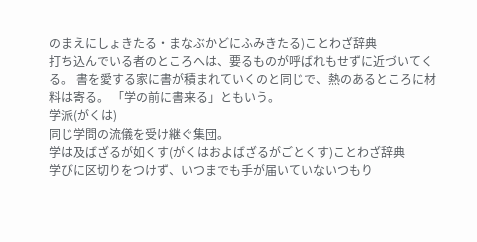のまえにしょきたる・まなぶかどにふみきたる)ことわざ辞典
打ち込んでいる者のところへは、要るものが呼ばれもせずに近づいてくる。 書を愛する家に書が積まれていくのと同じで、熱のあるところに材料は寄る。 「学の前に書来る」ともいう。
学派(がくは)
同じ学問の流儀を受け継ぐ集団。
学は及ばざるが如くす(がくはおよばざるがごとくす)ことわざ辞典
学びに区切りをつけず、いつまでも手が届いていないつもり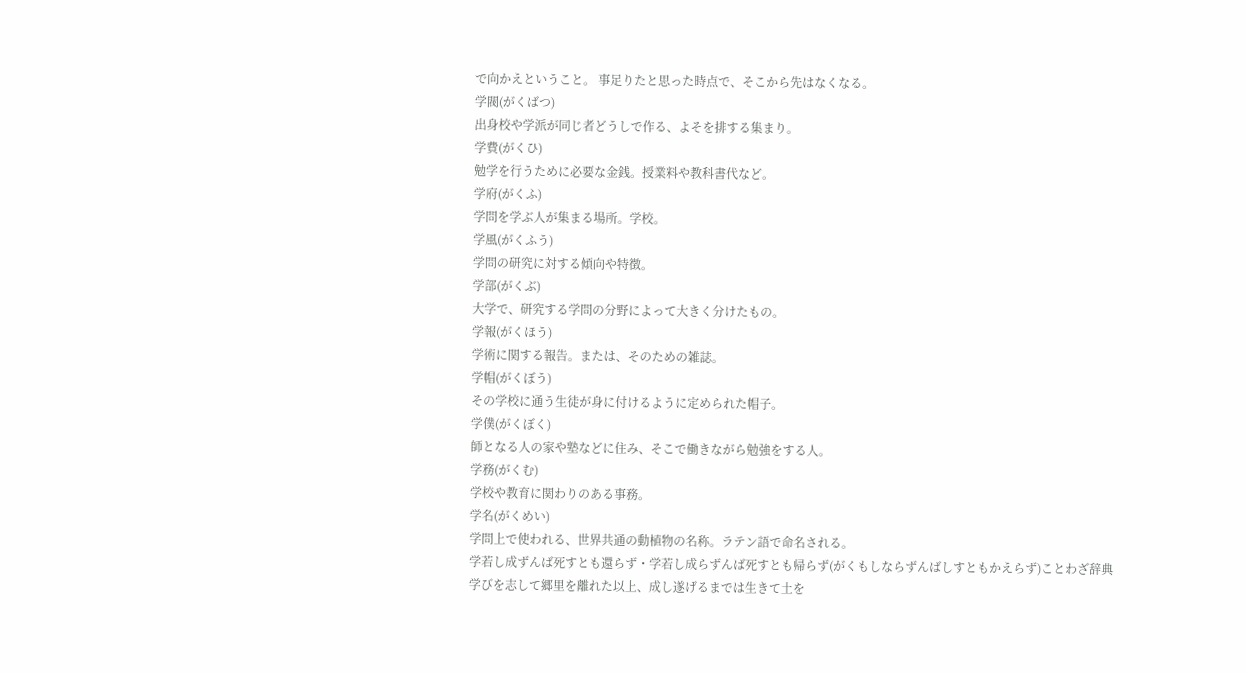で向かえということ。 事足りたと思った時点で、そこから先はなくなる。
学閥(がくばつ)
出身校や学派が同じ者どうしで作る、よそを排する集まり。
学費(がくひ)
勉学を行うために必要な金銭。授業料や教科書代など。
学府(がくふ)
学問を学ぶ人が集まる場所。学校。
学風(がくふう)
学問の研究に対する傾向や特徴。
学部(がくぶ)
大学で、研究する学問の分野によって大きく分けたもの。
学報(がくほう)
学術に関する報告。または、そのための雑誌。
学帽(がくぼう)
その学校に通う生徒が身に付けるように定められた帽子。
学僕(がくぼく)
師となる人の家や塾などに住み、そこで働きながら勉強をする人。
学務(がくむ)
学校や教育に関わりのある事務。
学名(がくめい)
学問上で使われる、世界共通の動植物の名称。ラテン語で命名される。
学若し成ずんば死すとも還らず・学若し成らずんば死すとも帰らず(がくもしならずんばしすともかえらず)ことわざ辞典
学びを志して郷里を離れた以上、成し遂げるまでは生きて土を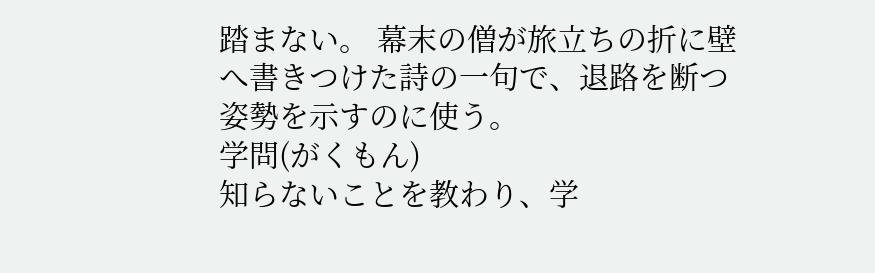踏まない。 幕末の僧が旅立ちの折に壁へ書きつけた詩の一句で、退路を断つ姿勢を示すのに使う。
学問(がくもん)
知らないことを教わり、学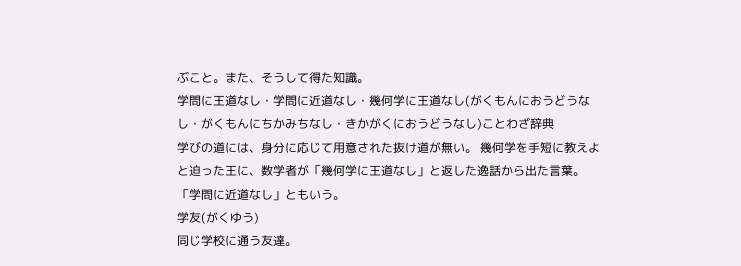ぶこと。また、そうして得た知識。
学問に王道なし・学問に近道なし・幾何学に王道なし(がくもんにおうどうなし・がくもんにちかみちなし・きかがくにおうどうなし)ことわざ辞典
学びの道には、身分に応じて用意された抜け道が無い。 幾何学を手短に教えよと迫った王に、数学者が「幾何学に王道なし」と返した逸話から出た言葉。 「学問に近道なし」ともいう。
学友(がくゆう)
同じ学校に通う友達。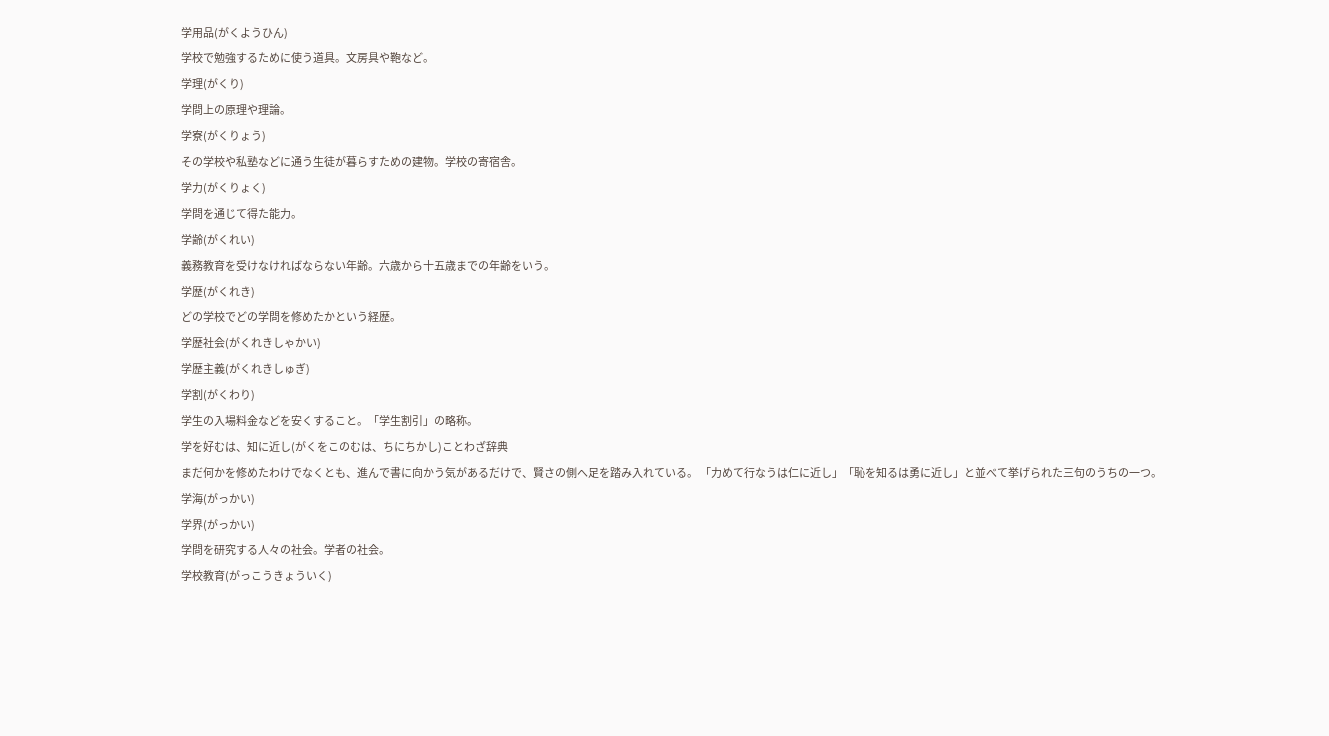学用品(がくようひん)
学校で勉強するために使う道具。文房具や鞄など。
学理(がくり)
学問上の原理や理論。
学寮(がくりょう)
その学校や私塾などに通う生徒が暮らすための建物。学校の寄宿舎。
学力(がくりょく)
学問を通じて得た能力。
学齢(がくれい)
義務教育を受けなければならない年齢。六歳から十五歳までの年齢をいう。
学歴(がくれき)
どの学校でどの学問を修めたかという経歴。
学歴社会(がくれきしゃかい)
学歴主義(がくれきしゅぎ)
学割(がくわり)
学生の入場料金などを安くすること。「学生割引」の略称。
学を好むは、知に近し(がくをこのむは、ちにちかし)ことわざ辞典
まだ何かを修めたわけでなくとも、進んで書に向かう気があるだけで、賢さの側へ足を踏み入れている。 「力めて行なうは仁に近し」「恥を知るは勇に近し」と並べて挙げられた三句のうちの一つ。
学海(がっかい)
学界(がっかい)
学問を研究する人々の社会。学者の社会。
学校教育(がっこうきょういく)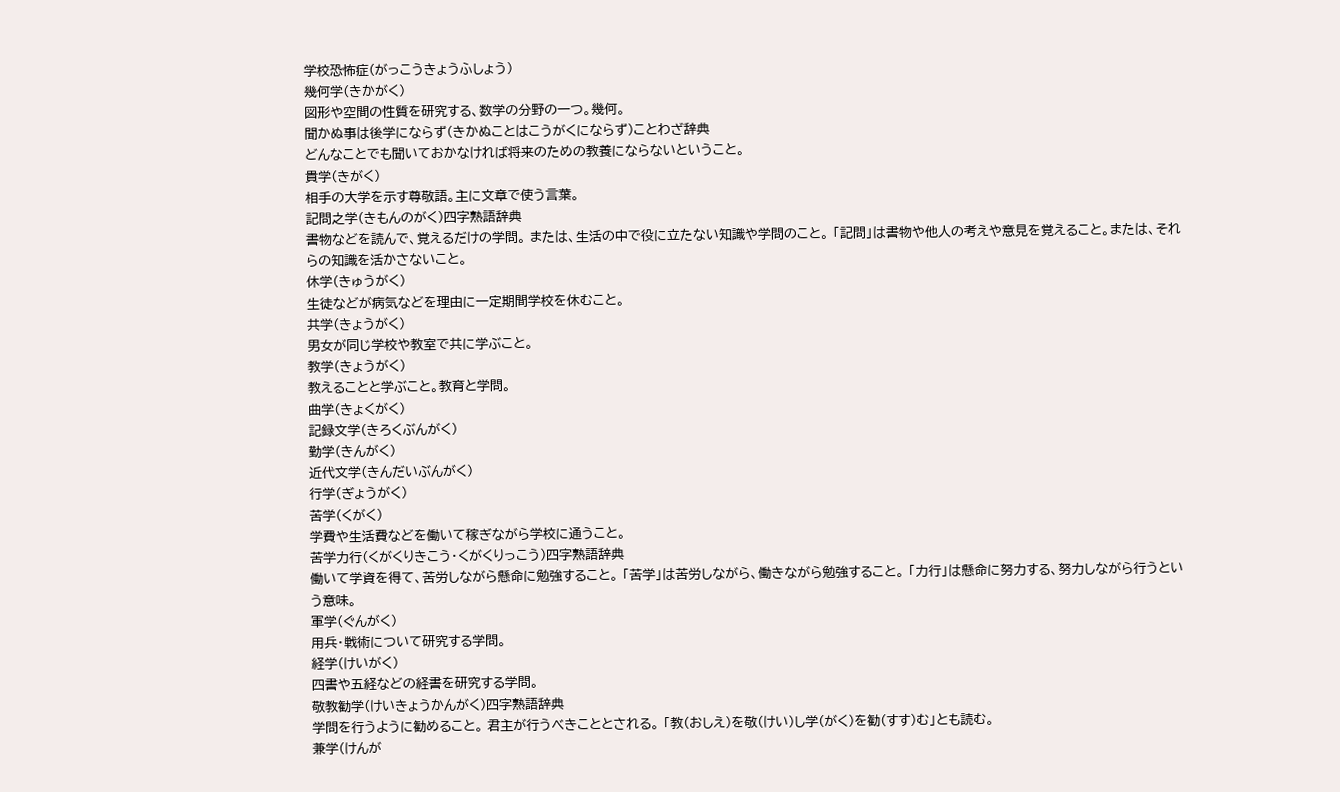学校恐怖症(がっこうきょうふしょう)
幾何学(きかがく)
図形や空間の性質を研究する、数学の分野の一つ。幾何。
聞かぬ事は後学にならず(きかぬことはこうがくにならず)ことわざ辞典
どんなことでも聞いておかなければ将来のための教養にならないということ。
貴学(きがく)
相手の大学を示す尊敬語。主に文章で使う言葉。
記問之学(きもんのがく)四字熟語辞典
書物などを読んで、覚えるだけの学問。 または、生活の中で役に立たない知識や学問のこと。 「記問」は書物や他人の考えや意見を覚えること。または、それらの知識を活かさないこと。
休学(きゅうがく)
生徒などが病気などを理由に一定期間学校を休むこと。
共学(きょうがく)
男女が同じ学校や教室で共に学ぶこと。
教学(きょうがく)
教えることと学ぶこと。教育と学問。
曲学(きょくがく)
記録文学(きろくぶんがく)
勤学(きんがく)
近代文学(きんだいぶんがく)
行学(ぎょうがく)
苦学(くがく)
学費や生活費などを働いて稼ぎながら学校に通うこと。
苦学力行(くがくりきこう・くがくりっこう)四字熟語辞典
働いて学資を得て、苦労しながら懸命に勉強すること。 「苦学」は苦労しながら、働きながら勉強すること。 「力行」は懸命に努力する、努力しながら行うという意味。
軍学(ぐんがく)
用兵・戦術について研究する学問。
経学(けいがく)
四書や五経などの経書を研究する学問。
敬教勧学(けいきょうかんがく)四字熟語辞典
学問を行うように勧めること。 君主が行うべきこととされる。 「教(おしえ)を敬(けい)し学(がく)を勧(すす)む」とも読む。
兼学(けんが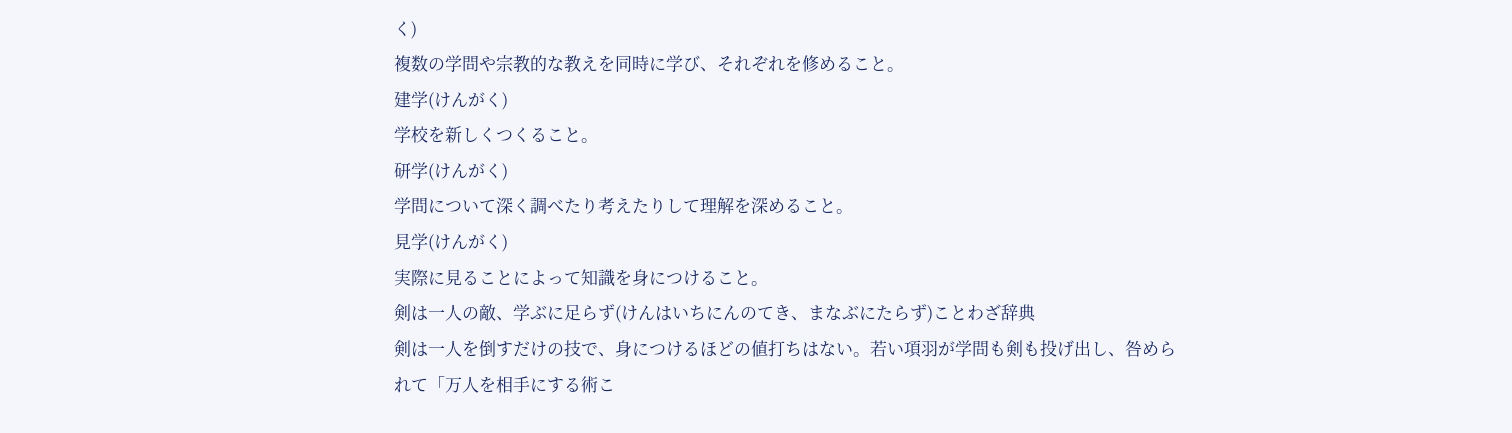く)
複数の学問や宗教的な教えを同時に学び、それぞれを修めること。
建学(けんがく)
学校を新しくつくること。
研学(けんがく)
学問について深く調べたり考えたりして理解を深めること。
見学(けんがく)
実際に見ることによって知識を身につけること。
剣は一人の敵、学ぶに足らず(けんはいちにんのてき、まなぶにたらず)ことわざ辞典
剣は一人を倒すだけの技で、身につけるほどの値打ちはない。若い項羽が学問も剣も投げ出し、咎められて「万人を相手にする術こ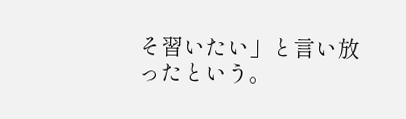そ習いたい」と言い放ったという。